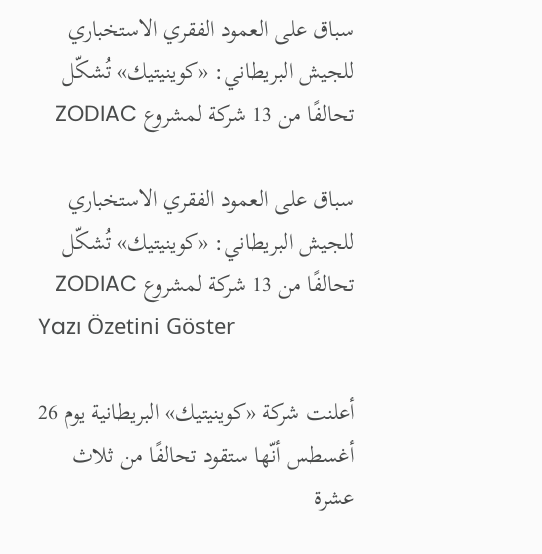سباق على العمود الفقري الاستخباري للجيش البريطاني: «كوينيتيك» تُشكّل تحالفًا من 13 شركة لمشروع ZODIAC

سباق على العمود الفقري الاستخباري للجيش البريطاني: «كوينيتيك» تُشكّل تحالفًا من 13 شركة لمشروع ZODIAC
Yazı Özetini Göster

أعلنت شركة «كوينيتيك» البريطانية يوم 26 أغسطس أنّها ستقود تحالفًا من ثلاث عشرة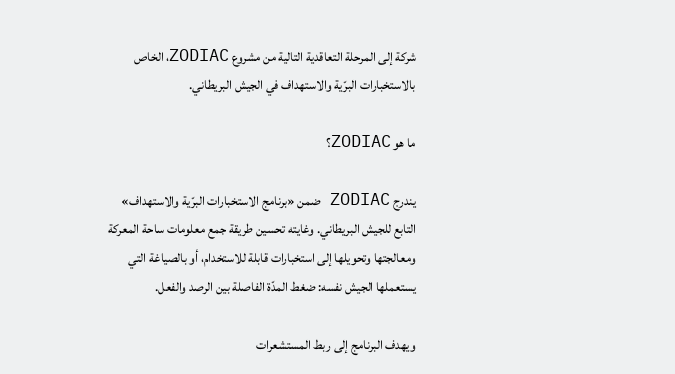شركة إلى المرحلة التعاقدية التالية من مشروع ZODIAC، الخاص بالاستخبارات البرّية والاستهداف في الجيش البريطاني.

ما هو ZODIAC؟

يندرج ZODIAC ضمن «برنامج الاستخبارات البرّية والاستهداف» التابع للجيش البريطاني. وغايته تحسين طريقة جمع معلومات ساحة المعركة ومعالجتها وتحويلها إلى استخبارات قابلة للاستخدام، أو بالصياغة التي يستعملها الجيش نفسه: ضغط المدّة الفاصلة بين الرصد والفعل.

ويهدف البرنامج إلى ربط المستشعرات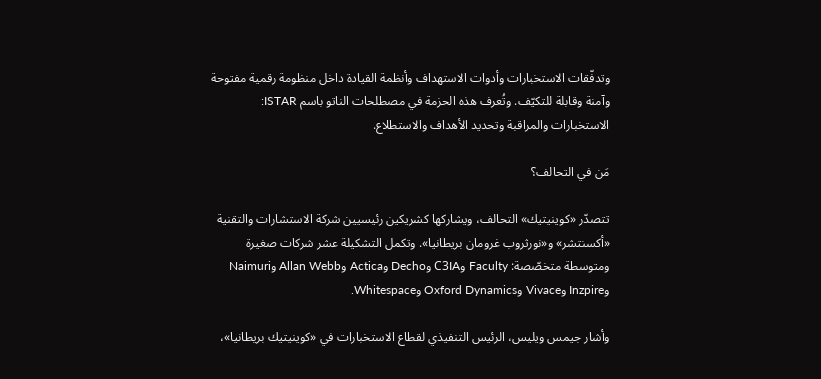وتدفّقات الاستخبارات وأدوات الاستهداف وأنظمة القيادة داخل منظومة رقمية مفتوحة وآمنة وقابلة للتكيّف. وتُعرف هذه الحزمة في مصطلحات الناتو باسم ISTAR: الاستخبارات والمراقبة وتحديد الأهداف والاستطلاع.

مَن في التحالف؟

تتصدّر «كوينيتيك» التحالف، ويشاركها كشريكين رئيسيين شركة الاستشارات والتقنية «أكسنتشر» و«نورثروب غرومان بريطانيا». وتكمل التشكيلة عشر شركات صغيرة ومتوسطة متخصّصة: Faculty وC3IA وDecho وActica وAllan Webb وNaimuri وInzpire وVivace وOxford Dynamics وWhitespace.

وأشار جيمس ويليس، الرئيس التنفيذي لقطاع الاستخبارات في «كوينيتيك بريطانيا»،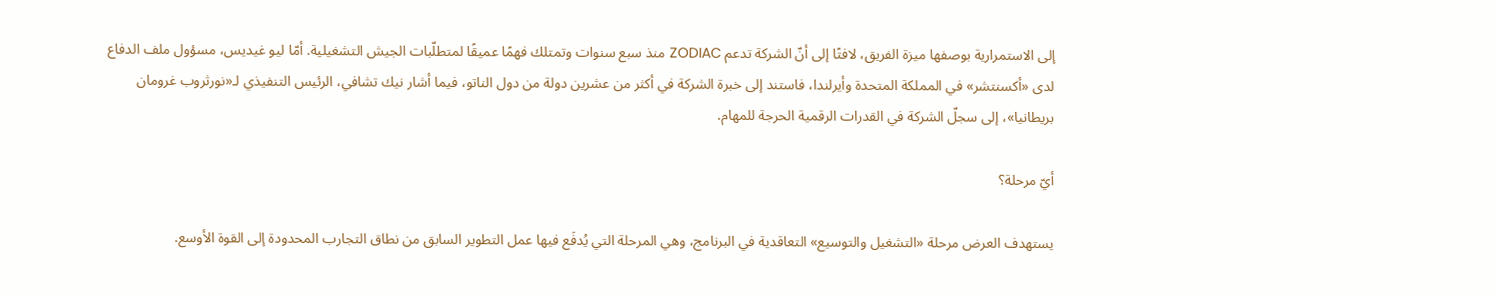إلى الاستمرارية بوصفها ميزة الفريق، لافتًا إلى أنّ الشركة تدعم ZODIAC منذ سبع سنوات وتمتلك فهمًا عميقًا لمتطلّبات الجيش التشغيلية. أمّا ليو غيديس، مسؤول ملف الدفاع لدى «أكسنتشر» في المملكة المتحدة وأيرلندا، فاستند إلى خبرة الشركة في أكثر من عشرين دولة من دول الناتو، فيما أشار نيك تشافي، الرئيس التنفيذي لـ«نورثروب غرومان بريطانيا»، إلى سجلّ الشركة في القدرات الرقمية الحرجة للمهام.

أيّ مرحلة؟

يستهدف العرض مرحلة «التشغيل والتوسيع» التعاقدية في البرنامج، وهي المرحلة التي يُدفَع فيها عمل التطوير السابق من نطاق التجارب المحدودة إلى القوة الأوسع.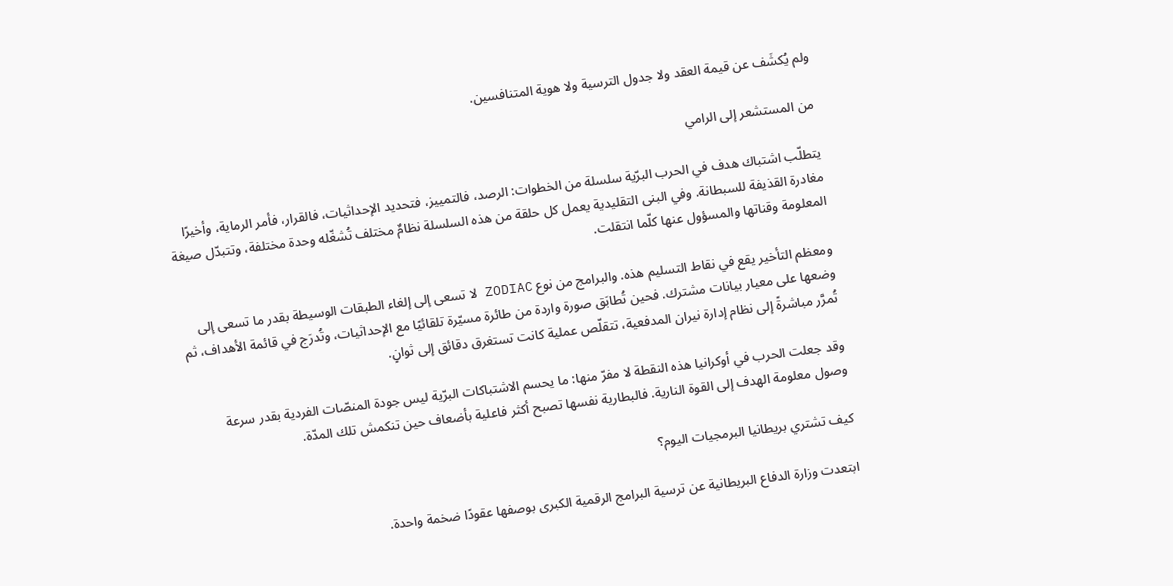ولم يُكشَف عن قيمة العقد ولا جدول الترسية ولا هوية المتنافسين.

من المستشعر إلى الرامي

يتطلّب اشتباك هدف في الحرب البرّية سلسلة من الخطوات: الرصد، فالتمييز، فتحديد الإحداثيات، فالقرار، فأمر الرماية، وأخيرًا مغادرة القذيفة للسبطانة. وفي البنى التقليدية يعمل كل حلقة من هذه السلسلة نظامٌ مختلف تُشغّله وحدة مختلفة، وتتبدّل صيغة المعلومة وقناتها والمسؤول عنها كلّما انتقلت.

ومعظم التأخير يقع في نقاط التسليم هذه. والبرامج من نوع ZODIAC لا تسعى إلى إلغاء الطبقات الوسيطة بقدر ما تسعى إلى وضعها على معيار بيانات مشترك. فحين تُطابَق صورة واردة من طائرة مسيّرة تلقائيًا مع الإحداثيات، وتُدرَج في قائمة الأهداف، ثم تُمرَّر مباشرةً إلى نظام إدارة نيران المدفعية، تتقلّص عملية كانت تستغرق دقائق إلى ثوانٍ.

وقد جعلت الحرب في أوكرانيا هذه النقطة لا مفرّ منها: ما يحسم الاشتباكات البرّية ليس جودة المنصّات الفردية بقدر سرعة وصول معلومة الهدف إلى القوة النارية. فالبطارية نفسها تصبح أكثر فاعلية بأضعاف حين تنكمش تلك المدّة.

كيف تشتري بريطانيا البرمجيات اليوم؟

ابتعدت وزارة الدفاع البريطانية عن ترسية البرامج الرقمية الكبرى بوصفها عقودًا ضخمة واحدة.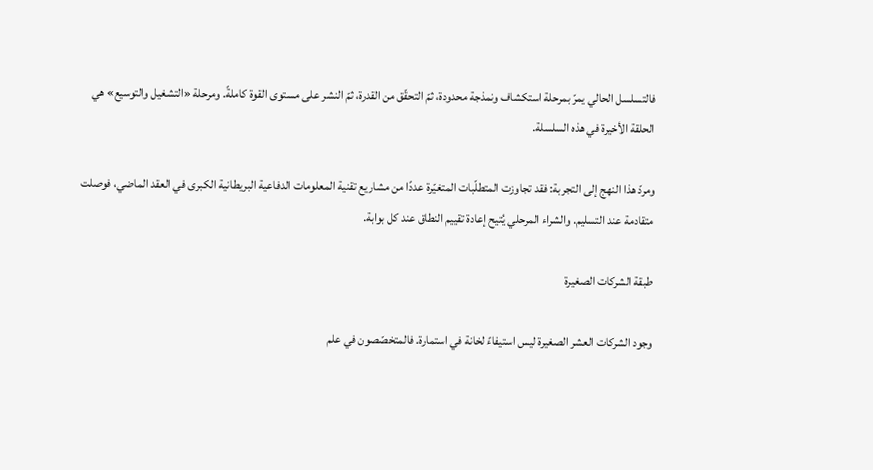فالتسلسل الحالي يمرّ بمرحلة استكشاف ونمذجة محدودة، ثمّ التحقّق من القدرة، ثمّ النشر على مستوى القوة كاملةً. ومرحلة «التشغيل والتوسيع» هي الحلقة الأخيرة في هذه السلسلة.

ومردّ هذا النهج إلى التجربة: فقد تجاوزت المتطلّبات المتغيّرة عددًا من مشاريع تقنية المعلومات الدفاعية البريطانية الكبرى في العقد الماضي، فوصلت متقادمة عند التسليم. والشراء المرحلي يُتيح إعادة تقييم النطاق عند كل بوابة.

طبقة الشركات الصغيرة

وجود الشركات العشر الصغيرة ليس استيفاءً لخانة في استمارة. فالمتخصّصون في علم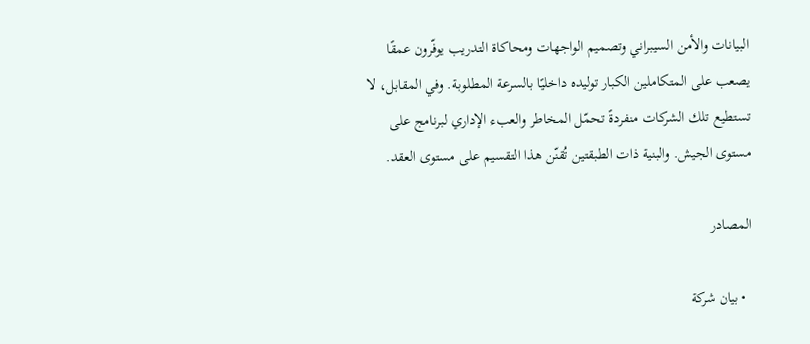البيانات والأمن السيبراني وتصميم الواجهات ومحاكاة التدريب يوفّرون عمقًا يصعب على المتكاملين الكبار توليده داخليًا بالسرعة المطلوبة. وفي المقابل، لا تستطيع تلك الشركات منفردةً تحمّل المخاطر والعبء الإداري لبرنامج على مستوى الجيش. والبنية ذات الطبقتين تُقنّن هذا التقسيم على مستوى العقد.

المصادر

  • بيان شركة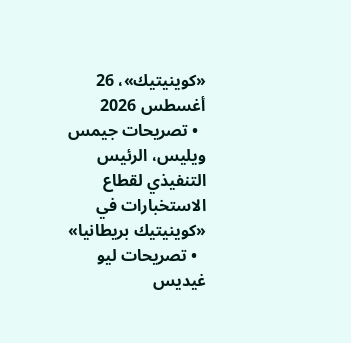«كوينيتيك»، 26 أغسطس 2026
  • تصريحات جيمس ويليس، الرئيس التنفيذي لقطاع الاستخبارات في «كوينيتيك بريطانيا»
  • تصريحات ليو غيديس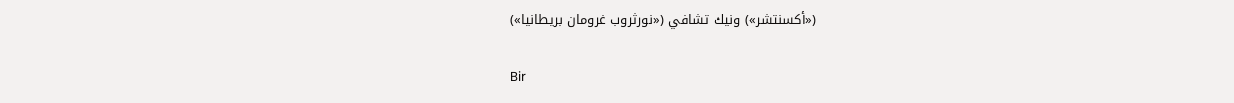(«أكسنتشر») ونيك تشافي («نورثروب غرومان بريطانيا»)

Bir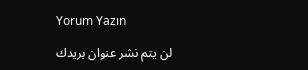Yorum Yazın

لن يتم نشر عنوان بريدك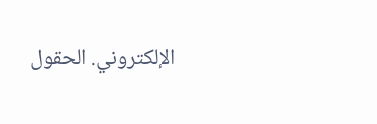الإلكتروني. الحقول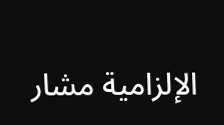الإلزامية مشار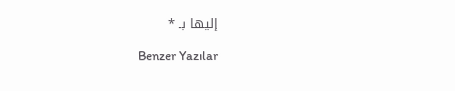إليها بـ *

Benzer Yazılar